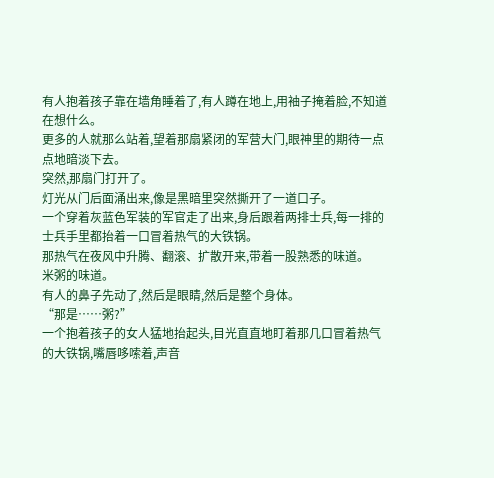有人抱着孩子靠在墙角睡着了,有人蹲在地上,用袖子掩着脸,不知道在想什么。
更多的人就那么站着,望着那扇紧闭的军营大门,眼神里的期待一点点地暗淡下去。
突然,那扇门打开了。
灯光从门后面涌出来,像是黑暗里突然撕开了一道口子。
一个穿着灰蓝色军装的军官走了出来,身后跟着两排士兵,每一排的士兵手里都抬着一口冒着热气的大铁锅。
那热气在夜风中升腾、翻滚、扩散开来,带着一股熟悉的味道。
米粥的味道。
有人的鼻子先动了,然后是眼睛,然后是整个身体。
“那是……粥?”
一个抱着孩子的女人猛地抬起头,目光直直地盯着那几口冒着热气的大铁锅,嘴唇哆嗦着,声音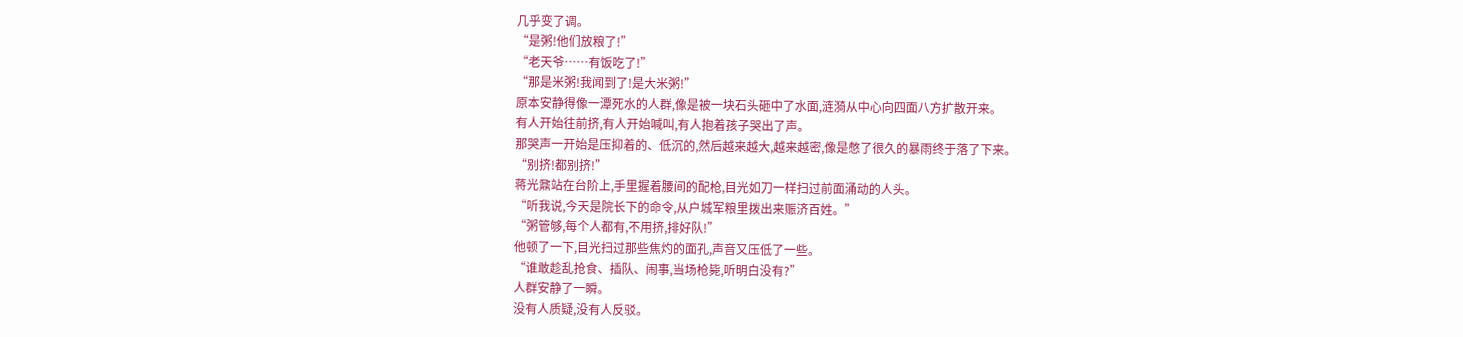几乎变了调。
“是粥!他们放粮了!”
“老天爷……有饭吃了!”
“那是米粥!我闻到了!是大米粥!”
原本安静得像一潭死水的人群,像是被一块石头砸中了水面,涟漪从中心向四面八方扩散开来。
有人开始往前挤,有人开始喊叫,有人抱着孩子哭出了声。
那哭声一开始是压抑着的、低沉的,然后越来越大,越来越密,像是憋了很久的暴雨终于落了下来。
“别挤!都别挤!”
蒋光鼐站在台阶上,手里握着腰间的配枪,目光如刀一样扫过前面涌动的人头。
“听我说,今天是院长下的命令,从户城军粮里拨出来赈济百姓。”
“粥管够,每个人都有,不用挤,排好队!”
他顿了一下,目光扫过那些焦灼的面孔,声音又压低了一些。
“谁敢趁乱抢食、插队、闹事,当场枪毙,听明白没有?”
人群安静了一瞬。
没有人质疑,没有人反驳。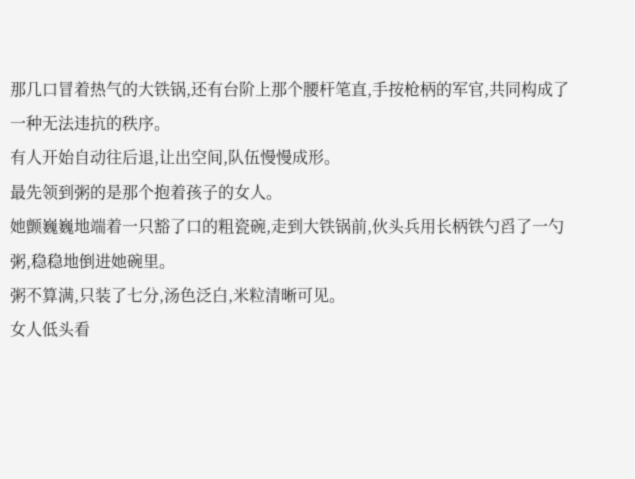那几口冒着热气的大铁锅,还有台阶上那个腰杆笔直,手按枪柄的军官,共同构成了一种无法违抗的秩序。
有人开始自动往后退,让出空间,队伍慢慢成形。
最先领到粥的是那个抱着孩子的女人。
她颤巍巍地端着一只豁了口的粗瓷碗,走到大铁锅前,伙头兵用长柄铁勺舀了一勺粥,稳稳地倒进她碗里。
粥不算满,只装了七分,汤色泛白,米粒清晰可见。
女人低头看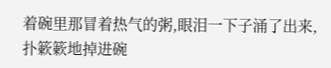着碗里那冒着热气的粥,眼泪一下子涌了出来,扑簌簌地掉进碗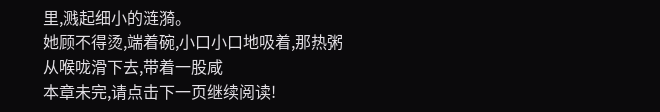里,溅起细小的涟漪。
她顾不得烫,端着碗,小口小口地吸着,那热粥从喉咙滑下去,带着一股咸
本章未完,请点击下一页继续阅读!